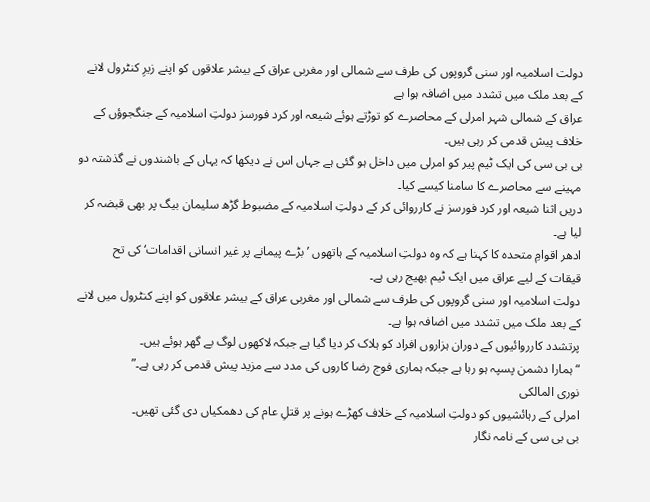دولت اسلامیہ اور سنی گروپوں کی طرف سے شمالی اور مغربی عراق کے بیشر علاقوں کو اپنے زیرِ کنٹرول لانے کے بعد ملک میں تشدد میں اضافہ ہوا ہے
عراق کے شمالی شہر امرلی کے محاصرے کو توڑتے ہوئے شیعہ اور کرد فورسز دولتِ اسلامیہ کے جنگجوؤں کے خلاف پیش قدمی کر رہی ہیں۔
بی بی سی کی ایک ٹیم پیر کو امرلی میں داخل ہو گئی ہے جہاں اس نے دیکھا کہ یہاں کے باشندوں نے گذشتہ دو مہینے سے محاصرے کا سامنا کیسے کیا۔
دریں اثنا شیعہ اور کرد فورسز نے کارروائی کر کے دولتِ اسلامیہ کے مضبوط گڑھ سلیمان بیگ پر بھی قبضہ کر لیا ہے۔
ادھر اقوامِ متحدہ کا کہنا ہے کہ وہ دولتِ اسلامیہ کے ہاتھوں ’بڑے پیمانے پر غیر انسانی اقدامات‘ کی تح
قیقات کے لیے عراق میں ایک ٹیم بھیج رہی ہے۔
دولت اسلامیہ اور سنی گروپوں کی طرف سے شمالی اور مغربی عراق کے بیشر علاقوں کو اپنے کنٹرول میں لانے کے بعد ملک میں تشدد میں اضافہ ہوا ہے۔
پرتشدد کارروائیوں کے دوران ہزاروں افراد کو ہلاک کر دیا گیا ہے جبکہ لاکھوں لوگ بے گھر ہوئے ہیں۔
“ہمارا دشمن پسپہ ہو رہا ہے جبکہ ہماری فوج رضا کاروں کی مدد سے مزید پیش قدمی کر رہی ہے۔”
نوری المالکی
امرلی کے رہائشیوں کو دولتِ اسلامیہ کے خلاف کھڑے ہونے پر قتلِ عام کی دھمکیاں دی گئی تھیں۔
بی بی سی کے نامہ نگار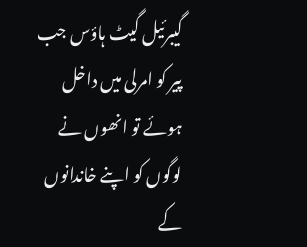گیبرئیل گیٹ ہاؤس جب پیر کو امرلی میں داخل ہوئے تو انھوں نے لوگوں کو اپنے خاندانوں کے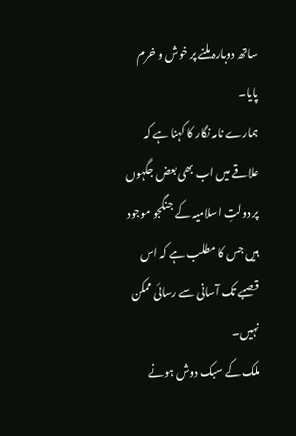ساتھ دوبارہ ملنے پر خوش و خرم پایا۔
ہمارے نامہ نگار کا کہنا ہے کہ علاقے میں اب بھی بعض جگہوں پر دولتِ اسلامیہ کے جنگجو موجود ہیں جس کا مطلب ہے کہ اس قصبے تک آسانی سے رسائی ممکن نہیں۔
ملک کے سبک دوش ہونے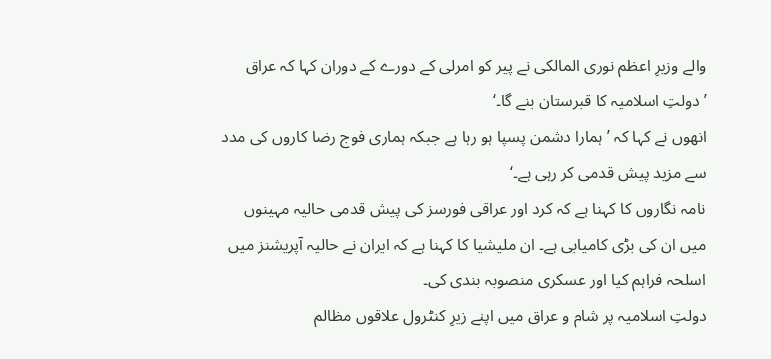والے وزیرِ اعظم نوری المالکی نے پیر کو امرلی کے دورے کے دوران کہا کہ عراق ’دولتِ اسلامیہ کا قبرستان بنے گا۔‘
انھوں نے کہا کہ ’ہمارا دشمن پسپا ہو رہا ہے جبکہ ہماری فوج رضا کاروں کی مدد سے مزید پیش قدمی کر رہی ہے۔‘
نامہ نگاروں کا کہنا ہے کہ کرد اور عراقی فورسز کی پیش قدمی حالیہ مہینوں میں ان کی بڑی کامیابی ہے۔ ان ملیشیا کا کہنا ہے کہ ایران نے حالیہ آپریشنز میں اسلحہ فراہم کیا اور عسکری منصوبہ بندی کی۔
دولتِ اسلامیہ پر شام و عراق میں اپنے زیرِ کنٹرول علاقوں مظالم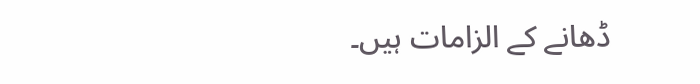ڈھانے کے الزامات ہیں۔